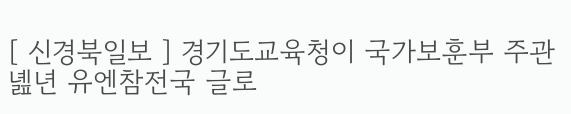[ 신경북일보 ] 경기도교육청이 국가보훈부 주관 녪년 유엔참전국 글로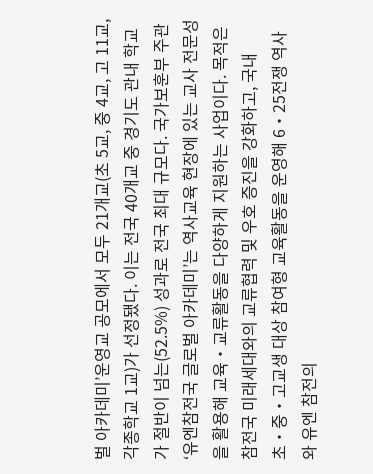벌 아카데미’운영교 공모에서 모두 21개교(초 5교, 중 4교, 고 11교, 각종학교 1교)가 선정됐다. 이는 전국 40개교 중 경기도 관내 학교가 절반이 넘는(52.5%) 성과로 전국 최대 규모다. 국가보훈부 주관 ‘유엔참전국 글로벌 아카데미’는 역사교육 현장에 있는 교사 전문성을 활용해 교육・교류활동을 다양하게 지원하는 사업이다. 목적은 참전국 미래세대와의 교류협력 및 우호 증진을 강화하고, 국내 초・중・고교생 대상 참여형 교육활동을 운영해 6・25전쟁 역사와 유엔 참전의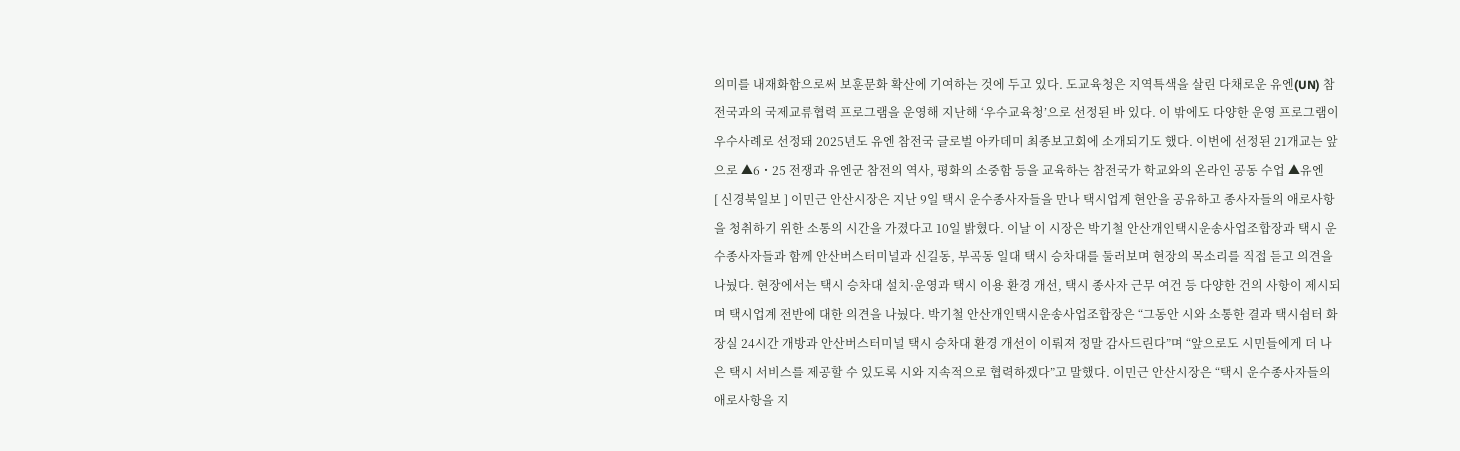의미를 내재화함으로써 보훈문화 확산에 기여하는 것에 두고 있다. 도교육청은 지역특색을 살린 다채로운 유엔(UN) 참전국과의 국제교류협력 프로그램을 운영해 지난해 ‘우수교육청’으로 선정된 바 있다. 이 밖에도 다양한 운영 프로그램이 우수사례로 선정돼 2025년도 유엔 참전국 글로벌 아카데미 최종보고회에 소개되기도 했다. 이번에 선정된 21개교는 앞으로 ▲6・25 전쟁과 유엔군 참전의 역사, 평화의 소중함 등을 교육하는 참전국가 학교와의 온라인 공동 수업 ▲유엔
[ 신경북일보 ] 이민근 안산시장은 지난 9일 택시 운수종사자들을 만나 택시업계 현안을 공유하고 종사자들의 애로사항을 청취하기 위한 소통의 시간을 가졌다고 10일 밝혔다. 이날 이 시장은 박기철 안산개인택시운송사업조합장과 택시 운수종사자들과 함께 안산버스터미널과 신길동, 부곡동 일대 택시 승차대를 둘러보며 현장의 목소리를 직접 듣고 의견을 나눴다. 현장에서는 택시 승차대 설치·운영과 택시 이용 환경 개선, 택시 종사자 근무 여건 등 다양한 건의 사항이 제시되며 택시업계 전반에 대한 의견을 나눴다. 박기철 안산개인택시운송사업조합장은 “그동안 시와 소통한 결과 택시쉼터 화장실 24시간 개방과 안산버스터미널 택시 승차대 환경 개선이 이뤄져 정말 감사드린다”며 “앞으로도 시민들에게 더 나은 택시 서비스를 제공할 수 있도록 시와 지속적으로 협력하겠다”고 말했다. 이민근 안산시장은 “택시 운수종사자들의 애로사항을 지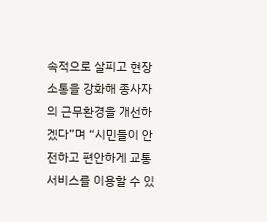속적으로 살피고 현장 소통을 강화해 종사자의 근무환경을 개선하겠다”며 “시민들이 안전하고 편안하게 교통서비스를 이용할 수 있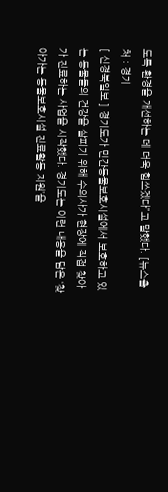도록 환경을 개선하는 데 더욱 힘쓰겠다”고 말했다. [뉴스출처 : 경기
[ 신경북일보 ] 경기도가 민간동물보호시설에서 보호하고 있는 동물들의 건강을 살피기 위해 수의사가 현장에 직접 찾아가 진료하는 사업을 시작했다. 경기도는 이런 내용을 담은 ‘찾아가는 동물보호시설 진료활동 지원’을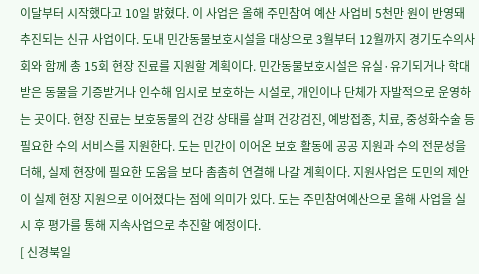이달부터 시작했다고 10일 밝혔다. 이 사업은 올해 주민참여 예산 사업비 5천만 원이 반영돼 추진되는 신규 사업이다. 도내 민간동물보호시설을 대상으로 3월부터 12월까지 경기도수의사회와 함께 총 15회 현장 진료를 지원할 계획이다. 민간동물보호시설은 유실·유기되거나 학대받은 동물을 기증받거나 인수해 임시로 보호하는 시설로, 개인이나 단체가 자발적으로 운영하는 곳이다. 현장 진료는 보호동물의 건강 상태를 살펴 건강검진, 예방접종, 치료, 중성화수술 등 필요한 수의 서비스를 지원한다. 도는 민간이 이어온 보호 활동에 공공 지원과 수의 전문성을 더해, 실제 현장에 필요한 도움을 보다 촘촘히 연결해 나갈 계획이다. 지원사업은 도민의 제안이 실제 현장 지원으로 이어졌다는 점에 의미가 있다. 도는 주민참여예산으로 올해 사업을 실시 후 평가를 통해 지속사업으로 추진할 예정이다.
[ 신경북일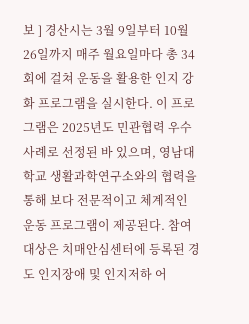보 ] 경산시는 3월 9일부터 10월 26일까지 매주 월요일마다 총 34회에 걸쳐 운동을 활용한 인지 강화 프로그램을 실시한다. 이 프로그램은 2025년도 민관협력 우수사례로 선정된 바 있으며, 영남대학교 생활과학연구소와의 협력을 통해 보다 전문적이고 체계적인 운동 프로그램이 제공된다. 참여 대상은 치매안심센터에 등록된 경도 인지장애 및 인지저하 어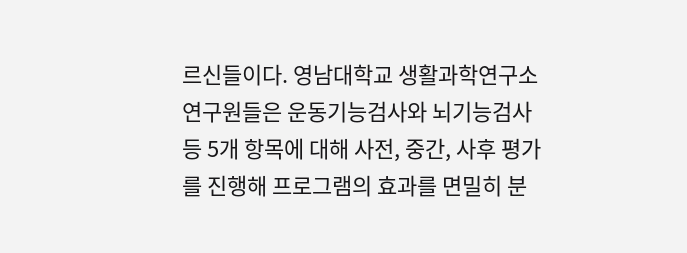르신들이다. 영남대학교 생활과학연구소 연구원들은 운동기능검사와 뇌기능검사 등 5개 항목에 대해 사전, 중간, 사후 평가를 진행해 프로그램의 효과를 면밀히 분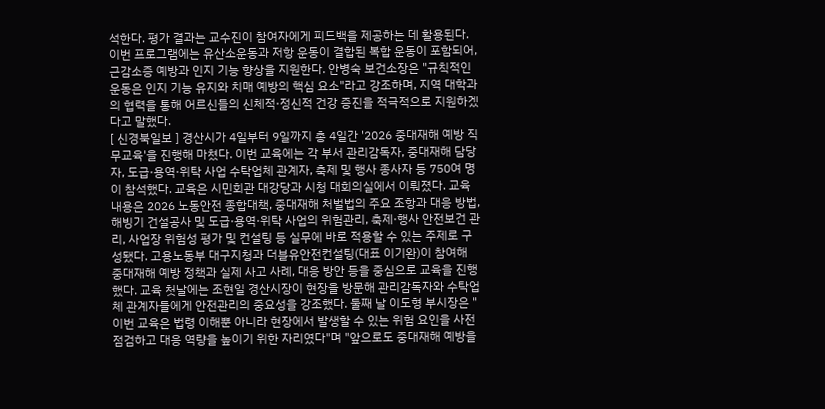석한다. 평가 결과는 교수진이 참여자에게 피드백을 제공하는 데 활용된다. 이번 프로그램에는 유산소운동과 저항 운동이 결합된 복합 운동이 포함되어, 근감소증 예방과 인지 기능 향상을 지원한다. 안병숙 보건소장은 "규칙적인 운동은 인지 기능 유지와 치매 예방의 핵심 요소"라고 강조하며, 지역 대학과의 협력을 통해 어르신들의 신체적·정신적 건강 증진을 적극적으로 지원하겠다고 말했다.
[ 신경북일보 ] 경산시가 4일부터 9일까지 총 4일간 '2026 중대재해 예방 직무교육'을 진행해 마쳤다. 이번 교육에는 각 부서 관리감독자, 중대재해 담당자, 도급·용역·위탁 사업 수탁업체 관계자, 축제 및 행사 종사자 등 750여 명이 참석했다. 교육은 시민회관 대강당과 시청 대회의실에서 이뤄졌다. 교육 내용은 2026 노동안전 종합대책, 중대재해 처벌법의 주요 조항과 대응 방법, 해빙기 건설공사 및 도급·용역·위탁 사업의 위험관리, 축제·행사 안전보건 관리, 사업장 위험성 평가 및 컨설팅 등 실무에 바로 적용할 수 있는 주제로 구성됐다. 고용노동부 대구지청과 더블유안전컨설팅(대표 이기완)이 참여해 중대재해 예방 정책과 실제 사고 사례, 대응 방안 등을 중심으로 교육을 진행했다. 교육 첫날에는 조현일 경산시장이 현장을 방문해 관리감독자와 수탁업체 관계자들에게 안전관리의 중요성을 강조했다. 둘째 날 이도형 부시장은 "이번 교육은 법령 이해뿐 아니라 현장에서 발생할 수 있는 위험 요인을 사전 점검하고 대응 역량을 높이기 위한 자리였다"며 "앞으로도 중대재해 예방을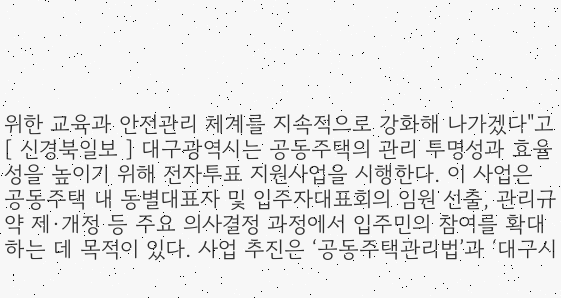위한 교육과 안전관리 체계를 지속적으로 강화해 나가겠다"고
[ 신경북일보 ] 대구광역시는 공동주택의 관리 투명성과 효율성을 높이기 위해 전자투표 지원사업을 시행한다. 이 사업은 공동주택 내 동별대표자 및 입주자대표회의 임원 선출, 관리규약 제·개정 등 주요 의사결정 과정에서 입주민의 참여를 확대하는 데 목적이 있다. 사업 추진은 ‘공동주택관리법’과 ‘대구시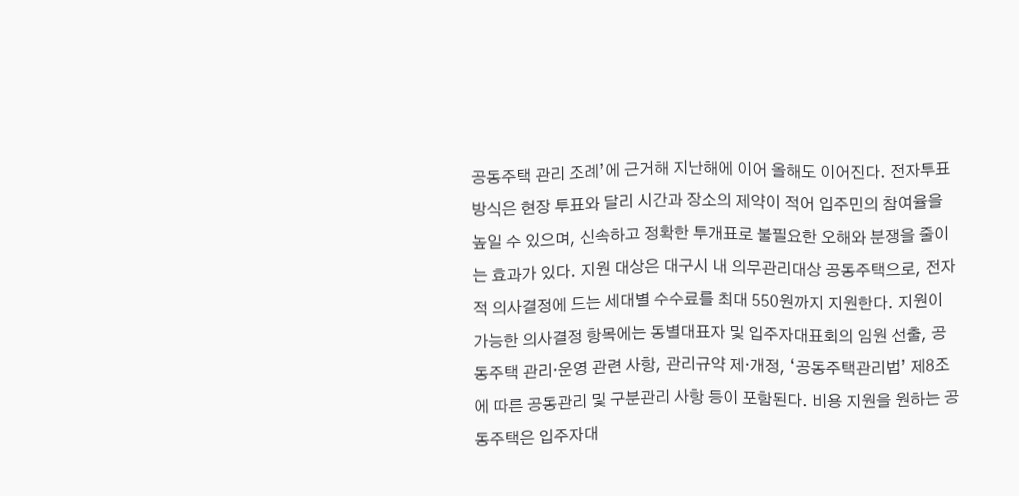공동주택 관리 조례’에 근거해 지난해에 이어 올해도 이어진다. 전자투표 방식은 현장 투표와 달리 시간과 장소의 제약이 적어 입주민의 참여율을 높일 수 있으며, 신속하고 정확한 투개표로 불필요한 오해와 분쟁을 줄이는 효과가 있다. 지원 대상은 대구시 내 의무관리대상 공동주택으로, 전자적 의사결정에 드는 세대별 수수료를 최대 550원까지 지원한다. 지원이 가능한 의사결정 항목에는 동별대표자 및 입주자대표회의 임원 선출, 공동주택 관리·운영 관련 사항, 관리규약 제·개정, ‘공동주택관리법’ 제8조에 따른 공동관리 및 구분관리 사항 등이 포함된다. 비용 지원을 원하는 공동주택은 입주자대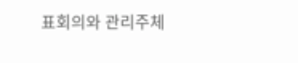표회의와 관리주체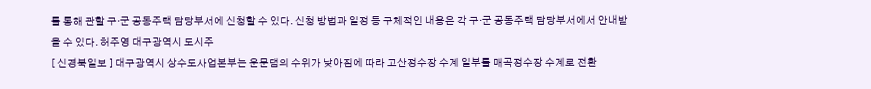를 통해 관할 구·군 공동주택 담당부서에 신청할 수 있다. 신청 방법과 일정 등 구체적인 내용은 각 구·군 공동주택 담당부서에서 안내받을 수 있다. 허주영 대구광역시 도시주
[ 신경북일보 ] 대구광역시 상수도사업본부는 운문댐의 수위가 낮아짐에 따라 고산정수장 수계 일부를 매곡정수장 수계로 전환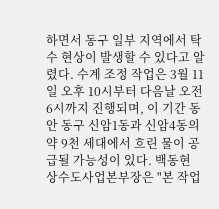하면서 동구 일부 지역에서 탁수 현상이 발생할 수 있다고 알렸다. 수계 조정 작업은 3월 11일 오후 10시부터 다음날 오전 6시까지 진행되며, 이 기간 동안 동구 신암1동과 신암4동의 약 9천 세대에서 흐린 물이 공급될 가능성이 있다. 백동현 상수도사업본부장은 "본 작업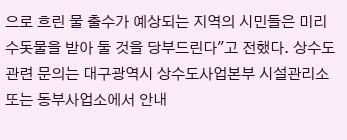으로 흐린 물 출수가 예상되는 지역의 시민들은 미리 수돗물을 받아 둘 것을 당부드린다"고 전했다. 상수도 관련 문의는 대구광역시 상수도사업본부 시설관리소 또는 동부사업소에서 안내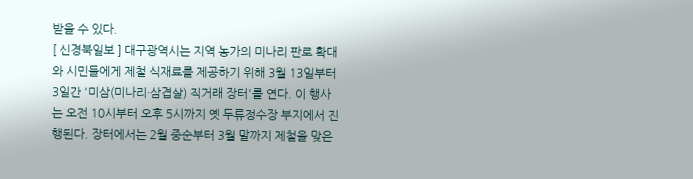받을 수 있다.
[ 신경북일보 ] 대구광역시는 지역 농가의 미나리 판로 확대와 시민들에게 제철 식재료를 제공하기 위해 3월 13일부터 3일간 '미삼(미나리·삼겹살) 직거래 장터'를 연다. 이 행사는 오전 10시부터 오후 5시까지 옛 두류정수장 부지에서 진행된다. 장터에서는 2월 중순부터 3월 말까지 제철을 맞은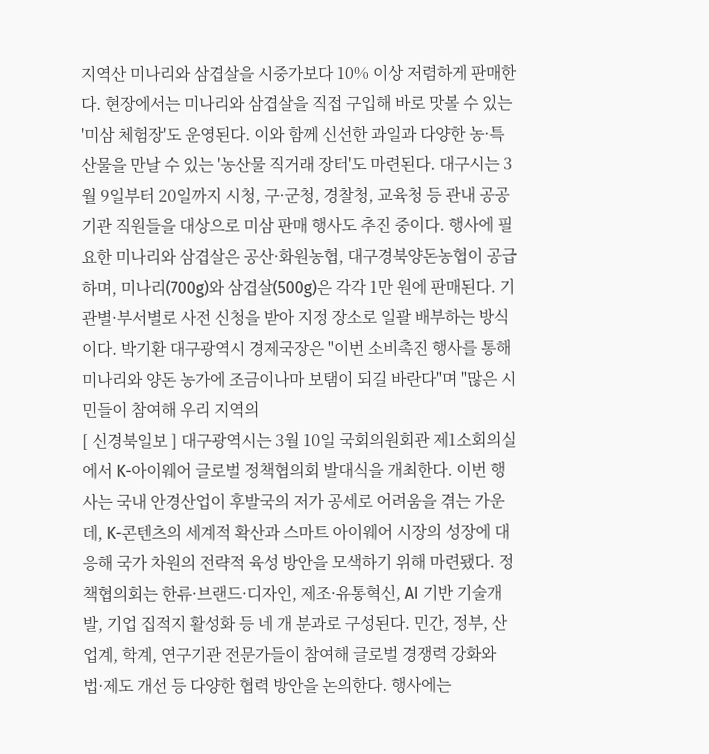지역산 미나리와 삼겹살을 시중가보다 10% 이상 저렴하게 판매한다. 현장에서는 미나리와 삼겹살을 직접 구입해 바로 맛볼 수 있는 '미삼 체험장'도 운영된다. 이와 함께 신선한 과일과 다양한 농·특산물을 만날 수 있는 '농산물 직거래 장터'도 마련된다. 대구시는 3월 9일부터 20일까지 시청, 구·군청, 경찰청, 교육청 등 관내 공공기관 직원들을 대상으로 미삼 판매 행사도 추진 중이다. 행사에 필요한 미나리와 삼겹살은 공산·화원농협, 대구경북양돈농협이 공급하며, 미나리(700g)와 삼겹살(500g)은 각각 1만 원에 판매된다. 기관별·부서별로 사전 신청을 받아 지정 장소로 일괄 배부하는 방식이다. 박기환 대구광역시 경제국장은 "이번 소비촉진 행사를 통해 미나리와 양돈 농가에 조금이나마 보탬이 되길 바란다"며 "많은 시민들이 참여해 우리 지역의
[ 신경북일보 ] 대구광역시는 3월 10일 국회의원회관 제1소회의실에서 K-아이웨어 글로벌 정책협의회 발대식을 개최한다. 이번 행사는 국내 안경산업이 후발국의 저가 공세로 어려움을 겪는 가운데, K-콘텐츠의 세계적 확산과 스마트 아이웨어 시장의 성장에 대응해 국가 차원의 전략적 육성 방안을 모색하기 위해 마련됐다. 정책협의회는 한류·브랜드·디자인, 제조·유통혁신, AI 기반 기술개발, 기업 집적지 활성화 등 네 개 분과로 구성된다. 민간, 정부, 산업계, 학계, 연구기관 전문가들이 참여해 글로벌 경쟁력 강화와 법·제도 개선 등 다양한 협력 방안을 논의한다. 행사에는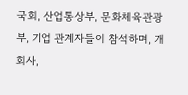국회, 산업통상부, 문화체육관광부, 기업 관계자들이 참석하며, 개회사,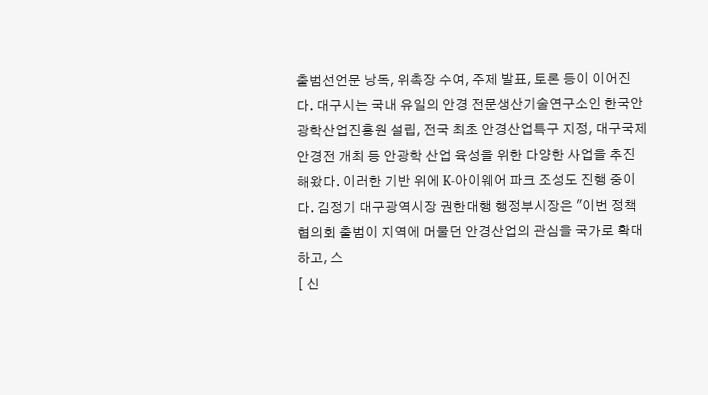출범선언문 낭독, 위촉장 수여, 주제 발표, 토론 등이 이어진다. 대구시는 국내 유일의 안경 전문생산기술연구소인 한국안광학산업진흥원 설립, 전국 최초 안경산업특구 지정, 대구국제안경전 개최 등 안광학 산업 육성을 위한 다양한 사업을 추진해왔다. 이러한 기반 위에 K-아이웨어 파크 조성도 진행 중이다. 김정기 대구광역시장 권한대행 행정부시장은 "이번 정책협의회 출범이 지역에 머물던 안경산업의 관심을 국가로 확대하고, 스
[ 신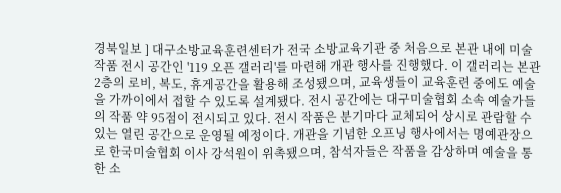경북일보 ] 대구소방교육훈련센터가 전국 소방교육기관 중 처음으로 본관 내에 미술작품 전시 공간인 '119 오픈 갤러리'를 마련해 개관 행사를 진행했다. 이 갤러리는 본관 2층의 로비, 복도, 휴게공간을 활용해 조성됐으며, 교육생들이 교육훈련 중에도 예술을 가까이에서 접할 수 있도록 설계됐다. 전시 공간에는 대구미술협회 소속 예술가들의 작품 약 95점이 전시되고 있다. 전시 작품은 분기마다 교체되어 상시로 관람할 수 있는 열린 공간으로 운영될 예정이다. 개관을 기념한 오프닝 행사에서는 명예관장으로 한국미술협회 이사 강석원이 위촉됐으며, 참석자들은 작품을 감상하며 예술을 통한 소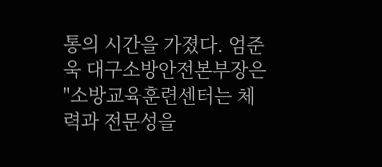통의 시간을 가졌다. 엄준욱 대구소방안전본부장은 "소방교육훈련센터는 체력과 전문성을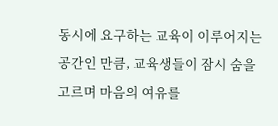동시에 요구하는 교육이 이루어지는 공간인 만큼, 교육생들이 잠시 숨을 고르며 마음의 여유를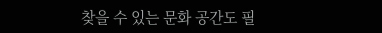찾을 수 있는 문화 공간도 필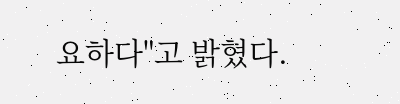요하다"고 밝혔다.